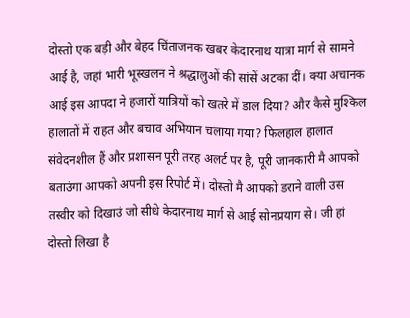दोस्तो एक बड़ी और बेहद चिंताजनक खबर केदारनाथ यात्रा मार्ग से सामने आई है, जहां भारी भूस्खलन ने श्रद्धालुओं की सांसें अटका दीं। क्या अचानक आई इस आपदा ने हजारों यात्रियों को खतरे में डाल दिया? और कैसे मुश्किल हालातों में राहत और बचाव अभियान चलाया गया? फिलहाल हालात संवेदनशील हैं और प्रशासन पूरी तरह अलर्ट पर है, पूरी जानकारी मै आपको बताउंगा आपको अपनी इस रिपोर्ट में। दोस्तो मै आपको डराने वाली उस तस्वीर को दिखाउं जो सीधे केदारनाथ मार्ग से आई सोनप्रयाग से। जी हां दोस्तो लिखा है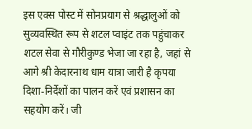इस एक्स पोस्ट में सोनप्रयाग से श्रद्धालुओं को सुव्यवस्थित रूप से शटल प्वाइंट तक पहुंचाकर शटल सेवा से गौरीकुण्ड भेजा जा रहा है, जहां से आगे श्री केदारनाथ धाम यात्रा जारी है कृपया दिशा-निर्देशों का पालन करें एवं प्रशासन का सहयोग करें। जी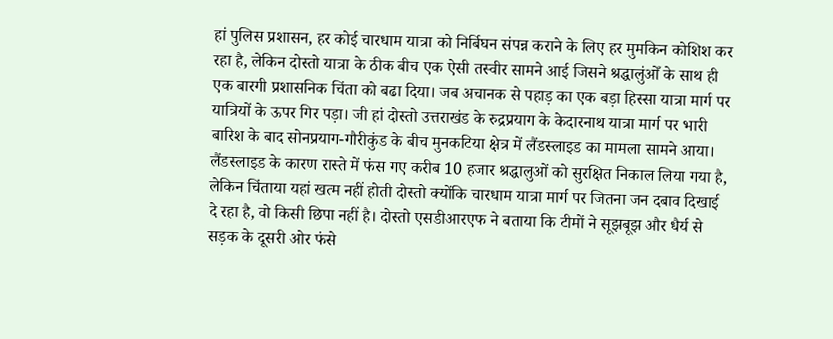हां पुलिस प्रशासन, हर कोई चारधाम यात्रा को निर्बिघन संपन्न कराने के लिए हर मुमकिन कोशिश कर रहा है, लेकिन दोस्तो यात्रा के ठीक बीच एक ऐसी तस्वीर सामने आई जिसने श्रद्धालुंओँ के साथ ही एक बारगी प्रशासनिक चिंता को बढा दिया। जब अचानक से पहाड़ का एक बड़ा हिस्सा यात्रा मार्ग पर यात्रियों के ऊपर गिर पड़ा। जी हां दोस्तो उत्तराखंड के रुद्रप्रयाग के केदारनाथ यात्रा मार्ग पर भारी बारिश के बाद सोनप्रयाग-गौरीकुंड के बीच मुनकटिया क्षेत्र में लैंडस्लाइड का मामला सामने आया। लैंडस्लाइड के कारण रास्ते में फंस गए करीब 10 हजार श्रद्धालुओं को सुरक्षित निकाल लिया गया है, लेकिन चिंताया यहां खत्म नहीं होती दोस्तो क्योंकि चारधाम यात्रा मार्ग पर जितना जन दबाव दिखाई दे रहा है, वो किसी छिपा नहीं है। दोस्तो एसडीआरएफ ने बताया कि टीमों ने सूझबूझ और धैर्य से सड़क के दूसरी ओर फंसे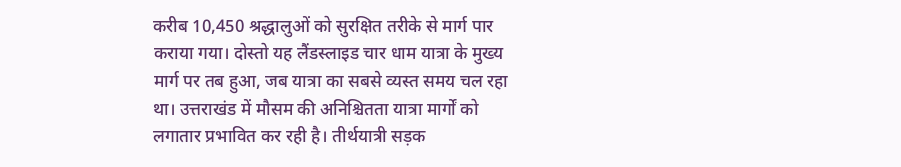करीब 10,450 श्रद्धालुओं को सुरक्षित तरीके से मार्ग पार कराया गया। दोस्तो यह लैंडस्लाइड चार धाम यात्रा के मुख्य मार्ग पर तब हुआ, जब यात्रा का सबसे व्यस्त समय चल रहा था। उत्तराखंड में मौसम की अनिश्चितता यात्रा मार्गों को लगातार प्रभावित कर रही है। तीर्थयात्री सड़क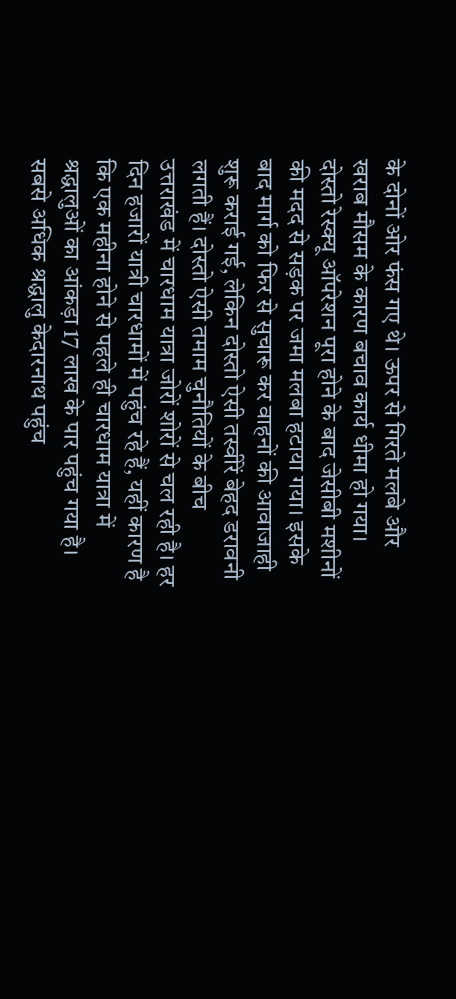के दोनों ओर फंस गए थे। ऊपर से गिरते मलबे और खराब मौसम के कारण बचाव कार्य धीमा हो गया।
दोस्तो रेस्क्यू ऑपरेशन पूरा होने के बाद जेसीबी मशीनों की मदद से सड़क पर जमा मलबा हटाया गया। इसके बाद मार्ग को फिर से सुचारू कर वाहनों की आवाजाही शुरू कराई गई, लेकिन दोस्तो ऐसी तस्वीरें बेहद डरावनी लगती हैं। दोस्तो ऐसी तमाम चुनौतियों के बीच उत्तराखंड में चारधाम यात्रा जोरों शोरों से चल रही है। हर दिन हजारों यात्री चारधामों में पहुंच रहे हैं, यहीं कारण है कि एक महीना होने से पहले ही चारधाम यात्रा में श्रद्धालुओं का आंकड़ा 17 लाख के पार पहुंच गया है। सबसे अधिक श्रद्धालु केदारनाथ पहुंच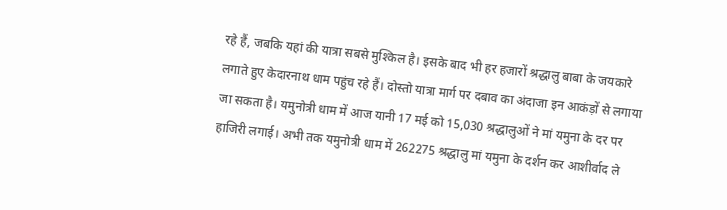रहे हैं, जबकि यहां की यात्रा सबसे मुश्किल है। इसके बाद भी हर हजारों श्रद्धालु बाबा के जयकारे लगाते हुए केदारनाथ धाम पहुंच रहे हैं। दोस्तो यात्रा मार्ग पर दबाव का अंदाजा इन आकंड़ों से लगाया जा सकता है। यमुनोत्री धाम में आज यानी 17 मई को 15,030 श्रद्धालुओं ने मां यमुना के दर पर हाजिरी लगाई। अभी तक यमुनोत्री धाम में 262275 श्रद्धालु मां यमुना के दर्शन कर आशीर्वाद ले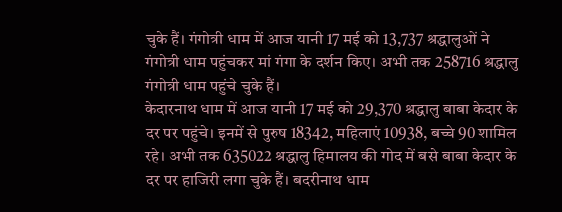चुके हैं। गंगोत्री धाम में आज यानी 17 मई को 13,737 श्रद्धालुओं ने गंगोत्री धाम पहुंचकर मां गंगा के दर्शन किए। अभी तक 258716 श्रद्धालु गंगोत्री धाम पहुंचे चुके हैं।
केदारनाथ धाम में आज यानी 17 मई को 29,370 श्रद्धालु बाबा केदार के दर पर पहुंचे। इनमें से पुरुष 18342, महिलाएं 10938, बच्चे 90 शामिल रहे। अभी तक 635022 श्रद्धालु हिमालय की गोद में बसे बाबा केदार के दर पर हाजिरी लगा चुके हैं। बदरीनाथ धाम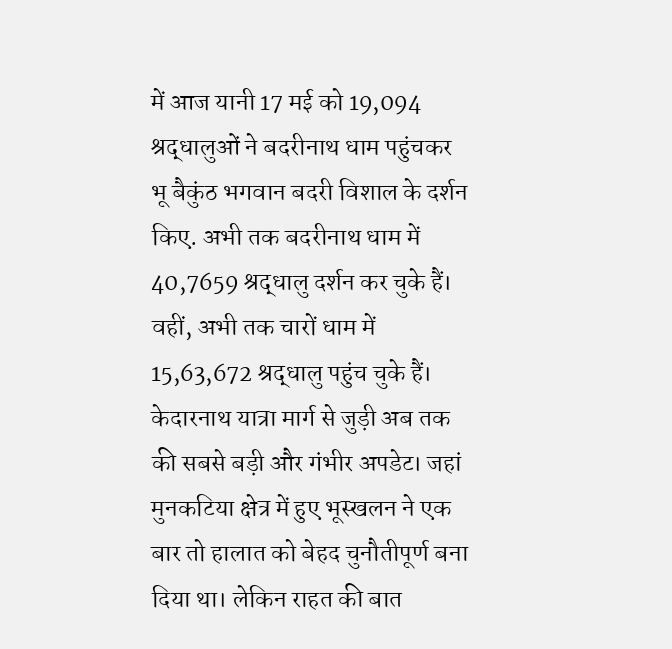में आज यानी 17 मई को 19,094 श्रद्धालुओं ने बदरीनाथ धाम पहुंचकर भू बैकुंठ भगवान बदरी विशाल के दर्शन किए. अभी तक बदरीनाथ धाम में 40,7659 श्रद्धालु दर्शन कर चुके हैं। वहीं, अभी तक चारों धाम में 15,63,672 श्रद्धालु पहुंच चुके हैं। केदारनाथ यात्रा मार्ग से जुड़ी अब तक की सबसे बड़ी और गंभीर अपडेट। जहां मुनकटिया क्षेत्र में हुए भूस्खलन ने एक बार तो हालात को बेहद चुनौतीपूर्ण बना दिया था। लेकिन राहत की बात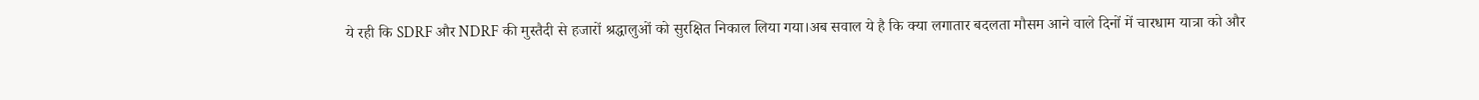ये रही कि SDRF और NDRF की मुस्तैदी से हजारों श्रद्धालुओं को सुरक्षित निकाल लिया गया।अब सवाल ये है कि क्या लगातार बदलता मौसम आने वाले दिनों में चारधाम यात्रा को और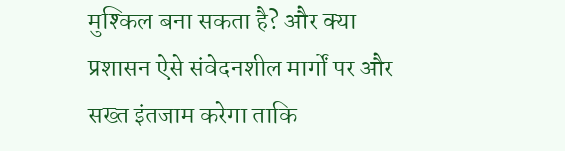मुश्किल बना सकता है? और क्या प्रशासन ऐसे संवेदनशील मार्गों पर और सख्त इंतजाम करेगा ताकि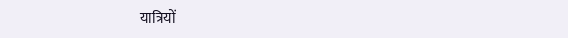यात्रियों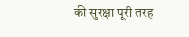की सुरक्षा पूरी तरह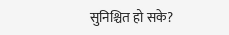सुनिश्चित हो सके?